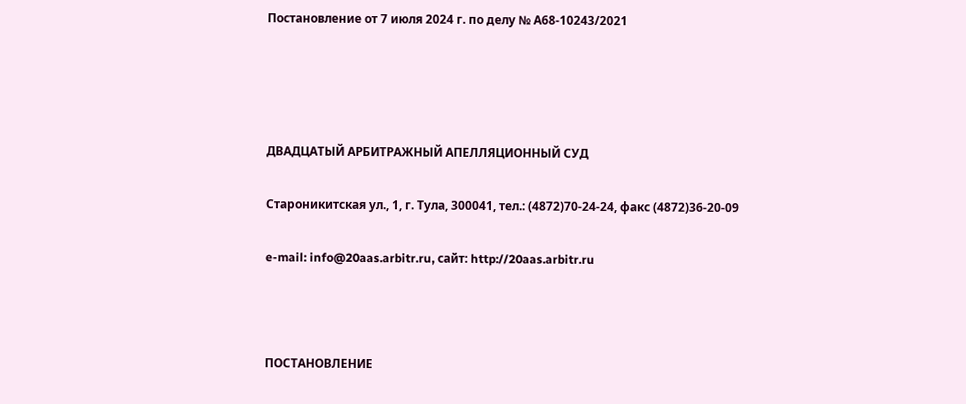Постановление от 7 июля 2024 г. по делу № А68-10243/2021




ДВАДЦАТЫЙ АРБИТРАЖНЫЙ АПЕЛЛЯЦИОННЫЙ СУД

Староникитская ул., 1, г. Тула, 300041, тел.: (4872)70-24-24, факс (4872)36-20-09

e-mail: info@20aas.arbitr.ru, сайт: http://20aas.arbitr.ru



ПОСТАНОВЛЕНИЕ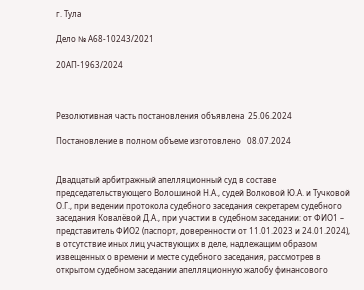г. Тула

Дело № А68-10243/2021

20АП-1963/2024



Резолютивная часть постановления объявлена  25.06.2024

Постановление в полном объеме изготовлено   08.07.2024


Двадцатый арбитражный апелляционный суд в составе председательствующего Волошиной Н.А., судей Волковой Ю.А. и Тучковой О.Г., при ведении протокола судебного заседания секретарем судебного заседания Ковалёвой Д.А., при участии в судебном заседании: от ФИО1 – представитель ФИО2 (паспорт, доверенности от 11.01.2023 и 24.01.2024), в отсутствие иных лиц участвующих в деле, надлежащим образом извещенных о времени и месте судебного заседания, рассмотрев в открытом судебном заседании апелляционную жалобу финансового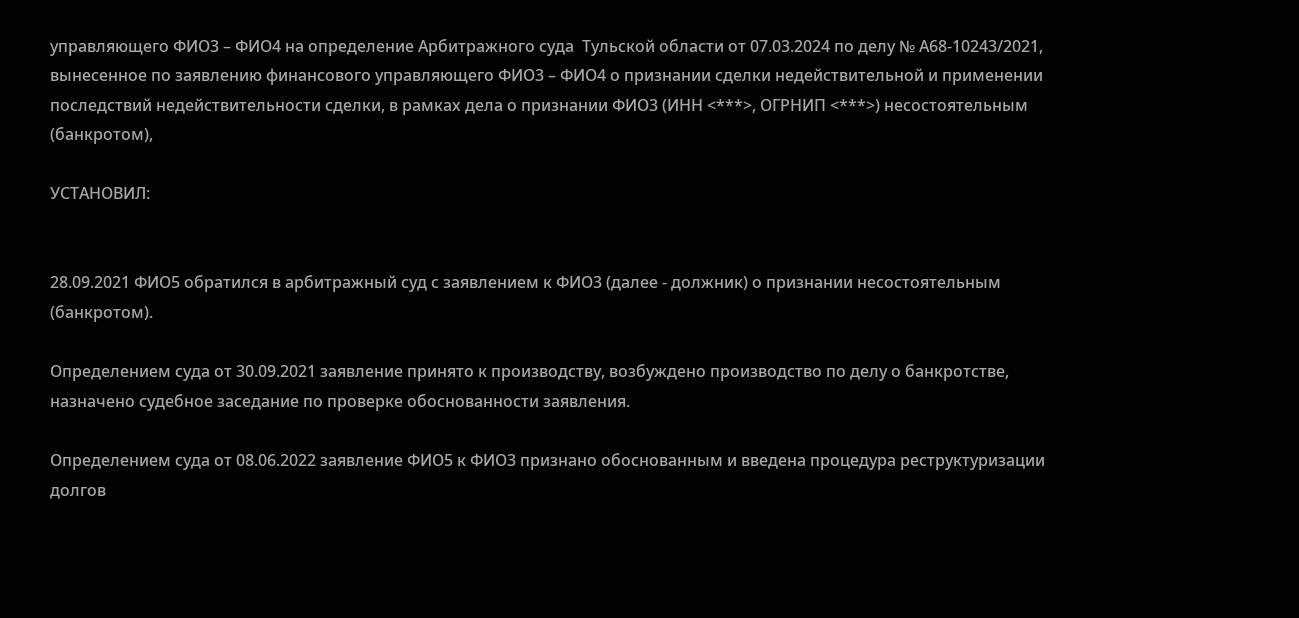управляющего ФИО3 – ФИО4 на определение Арбитражного суда  Тульской области от 07.03.2024 по делу № А68-10243/2021, вынесенное по заявлению финансового управляющего ФИО3 – ФИО4 о признании сделки недействительной и применении последствий недействительности сделки, в рамках дела о признании ФИО3 (ИНН <***>, ОГРНИП <***>) несостоятельным (банкротом),

УСТАНОВИЛ:


28.09.2021 ФИО5 обратился в арбитражный суд с заявлением к ФИО3 (далее - должник) о признании несостоятельным (банкротом).

Определением суда от 30.09.2021 заявление принято к производству, возбуждено производство по делу о банкротстве, назначено судебное заседание по проверке обоснованности заявления.

Определением суда от 08.06.2022 заявление ФИО5 к ФИО3 признано обоснованным и введена процедура реструктуризации долгов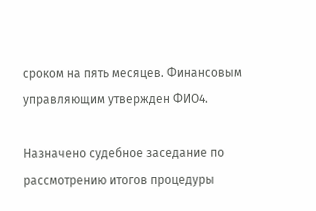сроком на пять месяцев. Финансовым управляющим утвержден ФИО4.

Назначено судебное заседание по рассмотрению итогов процедуры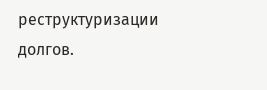реструктуризации долгов.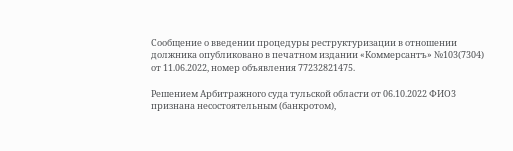Сообщение о введении процедуры реструктуризации в отношении должника опубликовано в печатном издании «Коммерсантъ» №103(7304) от 11.06.2022, номер объявления 77232821475.

Решением Арбитражного суда тульской области от 06.10.2022 ФИО3 признана несостоятельным (банкротом),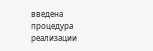введена процедура реализации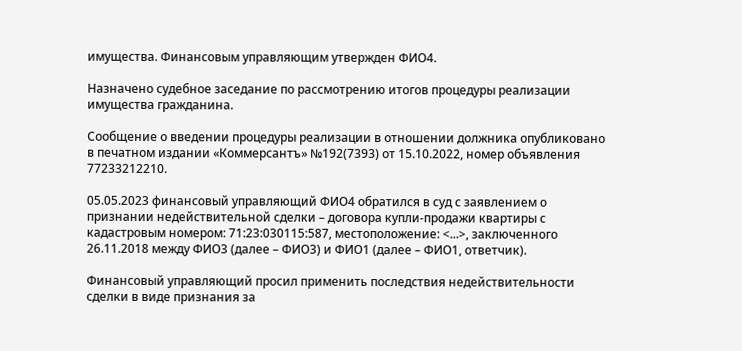имущества. Финансовым управляющим утвержден ФИО4.

Назначено судебное заседание по рассмотрению итогов процедуры реализации имущества гражданина.

Сообщение о введении процедуры реализации в отношении должника опубликовано в печатном издании «Коммерсантъ» №192(7393) от 15.10.2022, номер объявления 77233212210.

05.05.2023 финансовый управляющий ФИО4 обратился в суд с заявлением о признании недействительной сделки – договора купли-продажи квартиры с кадастровым номером: 71:23:030115:587, местоположение: <...>, заключенного 26.11.2018 между ФИО3 (далее – ФИО3) и ФИО1 (далее – ФИО1, ответчик).

Финансовый управляющий просил применить последствия недействительности сделки в виде признания за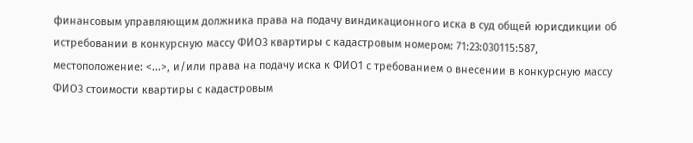финансовым управляющим должника права на подачу виндикационного иска в суд общей юрисдикции об истребовании в конкурсную массу ФИО3 квартиры с кадастровым номером: 71:23:030115:587, местоположение: <...>, и/или права на подачу иска к ФИО1 с требованием о внесении в конкурсную массу ФИО3 стоимости квартиры с кадастровым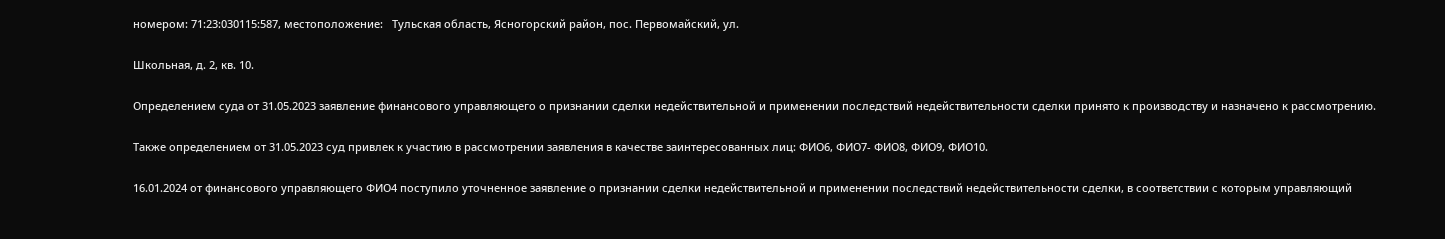номером: 71:23:030115:587, местоположение:   Тульская область, Ясногорский район, пос. Первомайский, ул.

Школьная, д. 2, кв. 10.

Определением суда от 31.05.2023 заявление финансового управляющего о признании сделки недействительной и применении последствий недействительности сделки принято к производству и назначено к рассмотрению.

Также определением от 31.05.2023 суд привлек к участию в рассмотрении заявления в качестве заинтересованных лиц: ФИО6, ФИО7- ФИО8, ФИО9, ФИО10.

16.01.2024 от финансового управляющего ФИО4 поступило уточненное заявление о признании сделки недействительной и применении последствий недействительности сделки, в соответствии с которым управляющий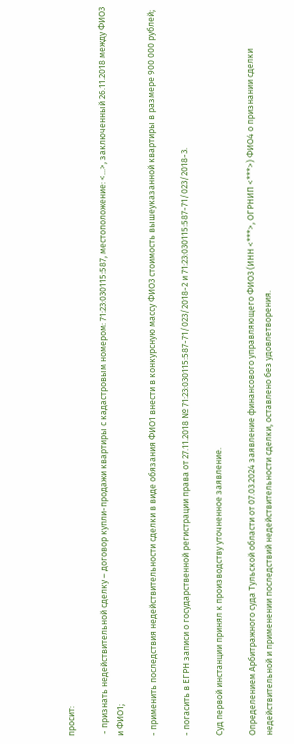просит:

 - признать недействительной сделку – договор купли-продажи квартиры с кадастровым номером: 71:23:030115:587, местоположение: <...>, заключенный 26.11.2018 между ФИО3 и ФИО1;

- применить последствия недействительности сделки в виде обязания ФИО1 внести в конкурсную массу ФИО3 стоимость вышеуказанной квартиры в размере 900 000 рублей;

- погасить в ЕГРН записи о государственной регистрации права от 27.11.2018 № 71:23:030115:587-71/023/2018-2 и 71:23:030115:587-71/023/2018-3.

Суд первой инстанции принял к производству уточненное заявление.

Определением Арбитражного суда Тульской области от 07.03.2024 заявление финансового управляющего ФИО3 (ИНН <***>, ОГРНИП <***>) ФИО4 о признании сделки недействительной и применении последствий недействительности сделки, оставлено без удовлетворения.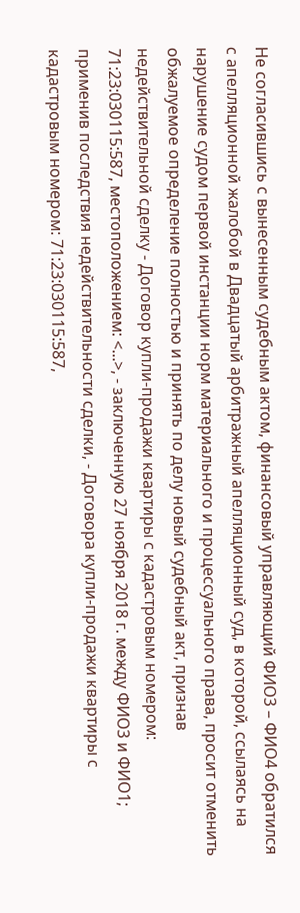Не согласившись с вынесенным судебным актом, финансовый управляющий ФИО3 – ФИО4 обратился с апелляционной жалобой в Двадцатый арбитражный апелляционный суд, в которой, ссылаясь на нарушение судом первой инстанции норм материального и процессуального права, просит отменить обжалуемое определение полностью и принять по делу новый судебный акт, признав недействительной сделку - Договор купли-продажи квартиры с кадастровым номером: 71:23:030115:587, местоположением: <...>, - заключенную 27 ноября 2018 г. между ФИО3 и ФИО1; применив последствия недействительности сделки, - Договора купли-продажи квартиры с кадастровым номером: 71:23:030115:587,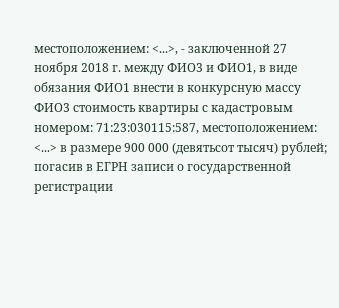местоположением: <...>, - заключенной 27 ноября 2018 г. между ФИО3 и ФИО1, в виде обязания ФИО1 внести в конкурсную массу ФИО3 стоимость квартиры с кадастровым номером: 71:23:030115:587, местоположением: <...> в размере 900 000 (девятьсот тысяч) рублей; погасив в ЕГРН записи о государственной регистрации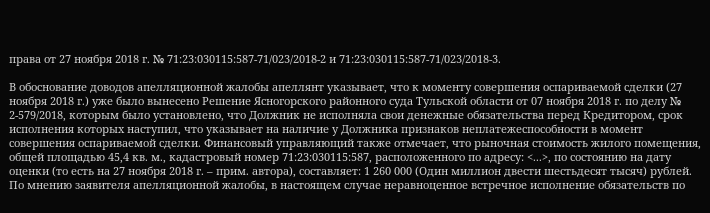права от 27 ноября 2018 г. № 71:23:030115:587-71/023/2018-2 и 71:23:030115:587-71/023/2018-3.

В обоснование доводов апелляционной жалобы апеллянт указывает, что к моменту совершения оспариваемой сделки (27 ноября 2018 г.) уже было вынесено Решение Ясногорского районного суда Тульской области от 07 ноября 2018 г. по делу № 2-579/2018, которым было установлено, что Должник не исполняла свои денежные обязательства перед Кредитором, срок исполнения которых наступил, что указывает на наличие у Должника признаков неплатежеспособности в момент совершения оспариваемой сделки. Финансовый управляющий также отмечает, что рыночная стоимость жилого помещения, общей площадью 45,4 кв. м., кадастровый номер 71:23:030115:587, расположенного по адресу: <...>, по состоянию на дату оценки (то есть на 27 ноября 2018 г. – прим. автора), составляет: 1 260 000 (Один миллион двести шестьдесят тысяч) рублей. По мнению заявителя апелляционной жалобы, в настоящем случае неравноценное встречное исполнение обязательств по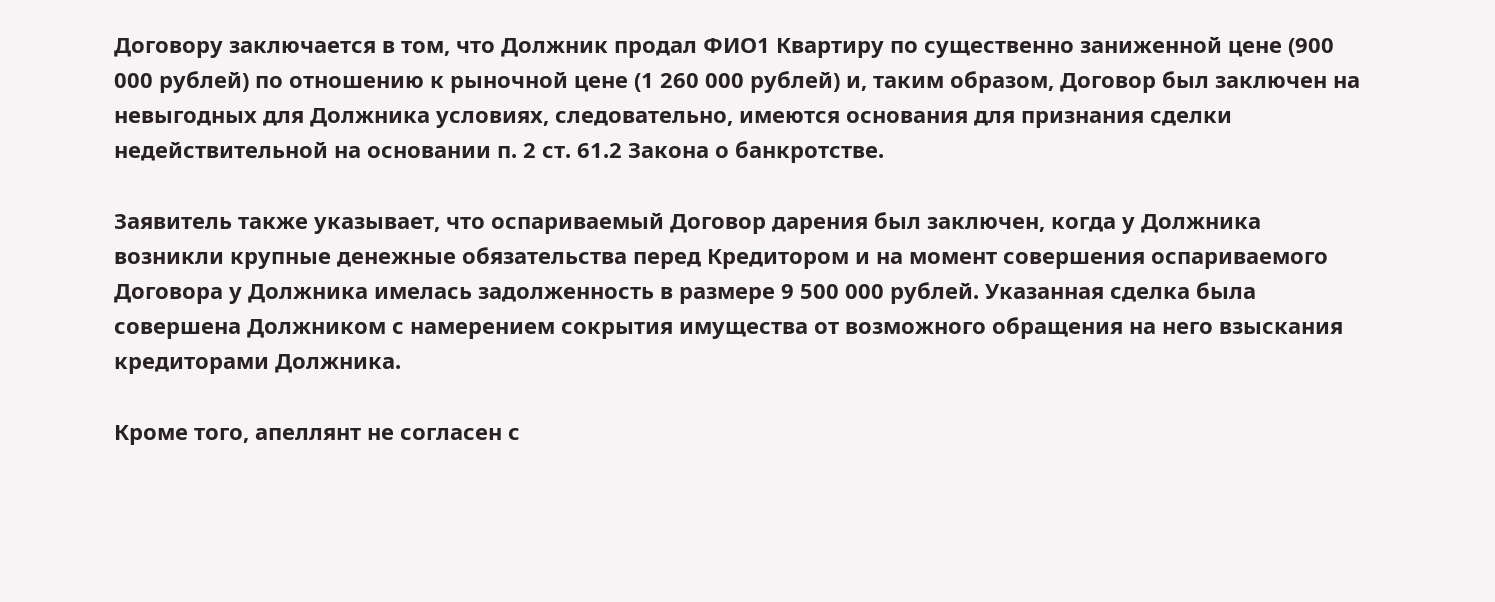Договору заключается в том, что Должник продал ФИО1 Квартиру по существенно заниженной цене (900 000 рублей) по отношению к рыночной цене (1 260 000 рублей) и, таким образом, Договор был заключен на невыгодных для Должника условиях, следовательно, имеются основания для признания сделки недействительной на основании п. 2 ст. 61.2 Закона о банкротстве.

Заявитель также указывает, что оспариваемый Договор дарения был заключен, когда у Должника возникли крупные денежные обязательства перед Кредитором и на момент совершения оспариваемого Договора у Должника имелась задолженность в размере 9 500 000 рублей. Указанная сделка была совершена Должником с намерением сокрытия имущества от возможного обращения на него взыскания кредиторами Должника.

Кроме того, апеллянт не согласен с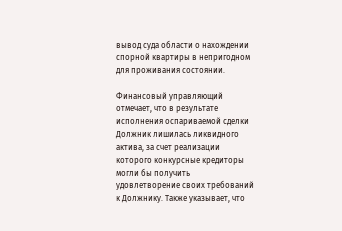вывод суда области о нахождении спорной квартиры в непригодном для проживания состоянии.

Финансовый управляющий отмечает, что в результате исполнения оспариваемой сделки Должник лишилась ликвидного актива, за счет реализации которого конкурсные кредиторы могли бы получить удовлетворение своих требований к Должнику. Также указывает, что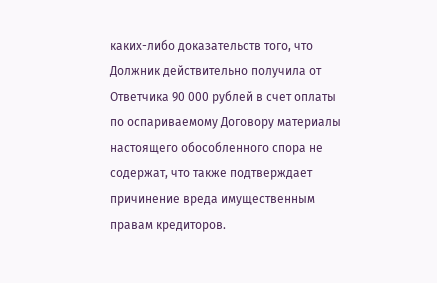каких-либо доказательств того, что Должник действительно получила от Ответчика 90 000 рублей в счет оплаты по оспариваемому Договору материалы настоящего обособленного спора не содержат, что также подтверждает причинение вреда имущественным правам кредиторов.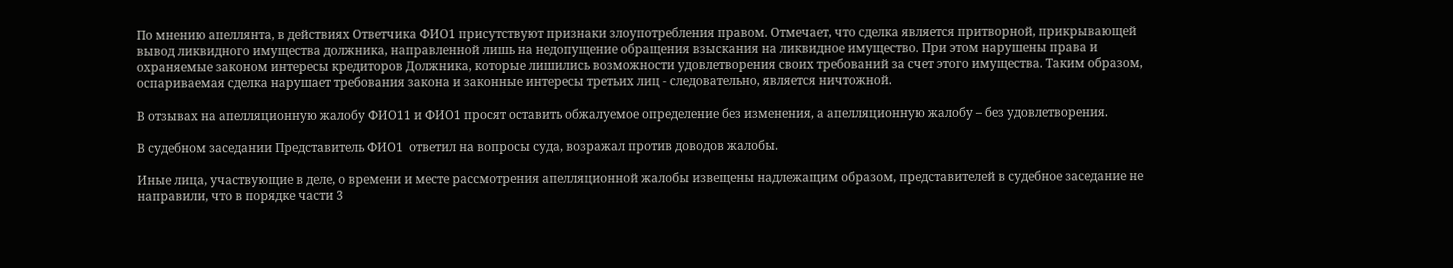По мнению апеллянта, в действиях Ответчика ФИО1 присутствуют признаки злоупотребления правом. Отмечает, что сделка является притворной, прикрывающей вывод ликвидного имущества должника, направленной лишь на недопущение обращения взыскания на ликвидное имущество. При этом нарушены права и охраняемые законом интересы кредиторов Должника, которые лишились возможности удовлетворения своих требований за счет этого имущества. Таким образом, оспариваемая сделка нарушает требования закона и законные интересы третьих лиц - следовательно, является ничтожной.

В отзывах на апелляционную жалобу ФИО11 и ФИО1 просят оставить обжалуемое определение без изменения, а апелляционную жалобу – без удовлетворения.

В судебном заседании Представитель ФИО1  ответил на вопросы суда, возражал против доводов жалобы.

Иные лица, участвующие в деле, о времени и месте рассмотрения апелляционной жалобы извещены надлежащим образом, представителей в судебное заседание не направили, что в порядке части 3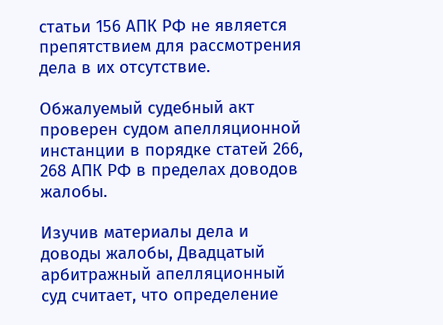статьи 156 АПК РФ не является препятствием для рассмотрения дела в их отсутствие.

Обжалуемый судебный акт проверен судом апелляционной инстанции в порядке статей 266, 268 АПК РФ в пределах доводов жалобы.

Изучив материалы дела и доводы жалобы, Двадцатый арбитражный апелляционный суд считает, что определение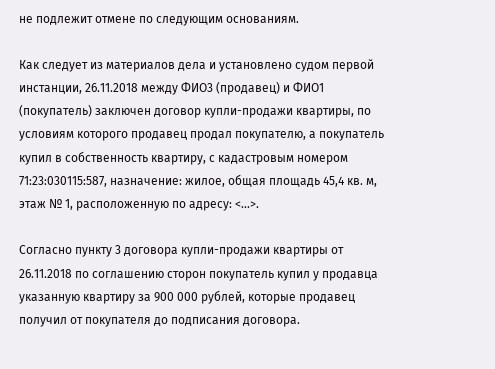не подлежит отмене по следующим основаниям.

Как следует из материалов дела и установлено судом первой инстанции, 26.11.2018 между ФИО3 (продавец) и ФИО1 (покупатель) заключен договор купли-продажи квартиры, по условиям которого продавец продал покупателю, а покупатель купил в собственность квартиру, с кадастровым номером 71:23:030115:587, назначение: жилое, общая площадь 45,4 кв. м, этаж № 1, расположенную по адресу: <...>.

Согласно пункту 3 договора купли-продажи квартиры от 26.11.2018 по соглашению сторон покупатель купил у продавца указанную квартиру за 900 000 рублей, которые продавец получил от покупателя до подписания договора.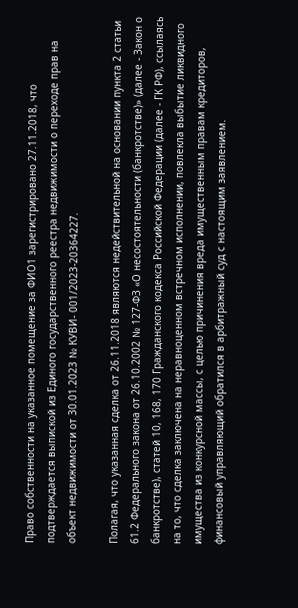Право собственности на указанное помещение за ФИО1 зарегистрировано 27.11.2018, что подтверждается выпиской из Единого государственного реестра недвижимости о переходе прав на объект недвижимости от 30.01.2023 № КУВИ- 001/2023-20364227.

Полагая, что указанная сделка от 26.11.2018 являются недействительной на основании пункта 2 статьи 61.2 Федерального закона от 26.10.2002 № 127-ФЗ «О несостоятельности (банкротстве)» (далее - Закон о банкротстве), статей 10, 168, 170 Гражданского кодекса Российской Федерации (далее - ГК РФ), ссылаясь на то, что сделка заключена на неравноценном встречном исполнении, повлекла выбытие ликвидного имущества из конкурсной массы, с целью причинения вреда имущественным правам кредиторов, финансовый управляющий обратился в арбитражный суд с настоящим заявлением.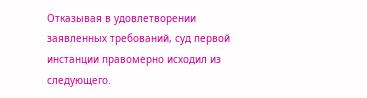Отказывая в удовлетворении заявленных требований, суд первой инстанции правомерно исходил из следующего.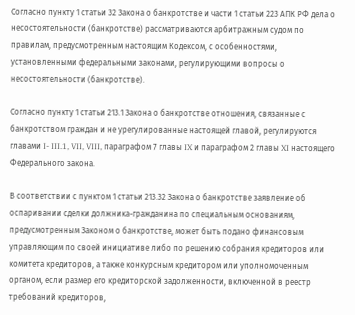Согласно пункту 1 статьи 32 Закона о банкротстве и части 1 статьи 223 АПК РФ дела о несостоятельности (банкротстве) рассматриваются арбитражным судом по правилам, предусмотренным настоящим Кодексом, с особенностями, установленными федеральными законами, регулирующими вопросы о несостоятельности (банкротстве).

Согласно пункту 1 статьи 213.1 Закона о банкротстве отношения, связанные с банкротством граждан и не урегулированные настоящей главой, регулируются главами I- III.1, VII, VIII, параграфом 7 главы IX и параграфом 2 главы XI настоящего Федерального закона.

В соответствии с пунктом 1 статьи 213.32 Закона о банкротстве заявление об оспаривании сделки должника-гражданина по специальным основаниям, предусмотренным Законом о банкротстве, может быть подано финансовым управляющим по своей инициативе либо по решению собрания кредиторов или комитета кредиторов, а также конкурсным кредитором или уполномоченным органом, если размер его кредиторской задолженности, включенной в реестр требований кредиторов,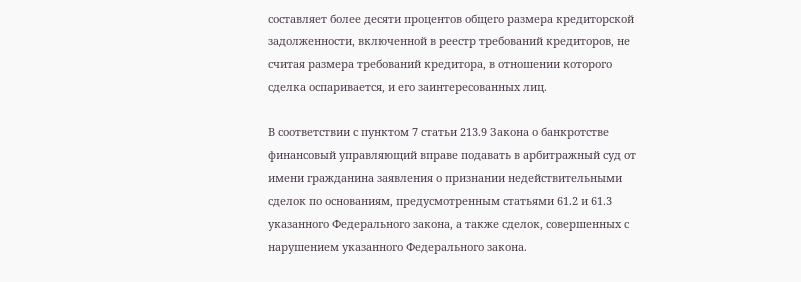составляет более десяти процентов общего размера кредиторской задолженности, включенной в реестр требований кредиторов, не считая размера требований кредитора, в отношении которого сделка оспаривается, и его заинтересованных лиц.

В соответствии с пунктом 7 статьи 213.9 Закона о банкротстве финансовый управляющий вправе подавать в арбитражный суд от имени гражданина заявления о признании недействительными сделок по основаниям, предусмотренным статьями 61.2 и 61.3 указанного Федерального закона, а также сделок, совершенных с нарушением указанного Федерального закона.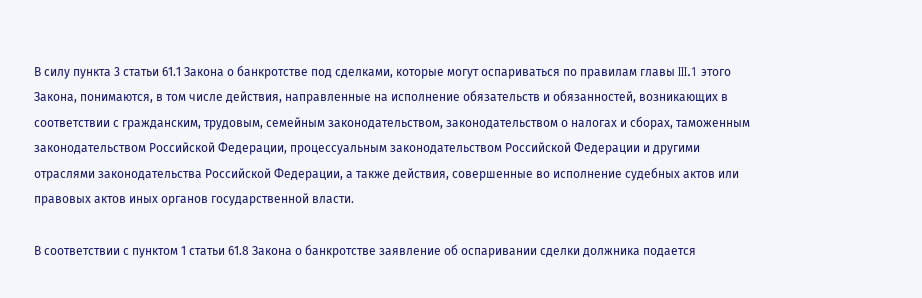В силу пункта 3 статьи 61.1 Закона о банкротстве под сделками, которые могут оспариваться по правилам главы III.1 этого Закона, понимаются, в том числе действия, направленные на исполнение обязательств и обязанностей, возникающих в соответствии с гражданским, трудовым, семейным законодательством, законодательством о налогах и сборах, таможенным законодательством Российской Федерации, процессуальным законодательством Российской Федерации и другими отраслями законодательства Российской Федерации, а также действия, совершенные во исполнение судебных актов или правовых актов иных органов государственной власти.

В соответствии с пунктом 1 статьи 61.8 Закона о банкротстве заявление об оспаривании сделки должника подается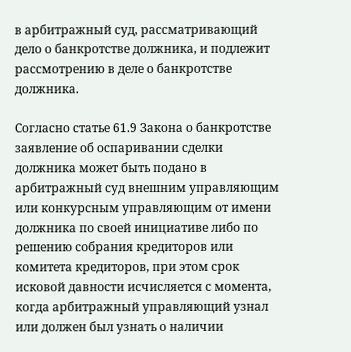в арбитражный суд, рассматривающий дело о банкротстве должника, и подлежит рассмотрению в деле о банкротстве должника.

Согласно статье 61.9 Закона о банкротстве заявление об оспаривании сделки должника может быть подано в арбитражный суд внешним управляющим или конкурсным управляющим от имени должника по своей инициативе либо по решению собрания кредиторов или комитета кредиторов, при этом срок исковой давности исчисляется с момента, когда арбитражный управляющий узнал или должен был узнать о наличии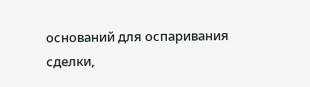оснований для оспаривания сделки,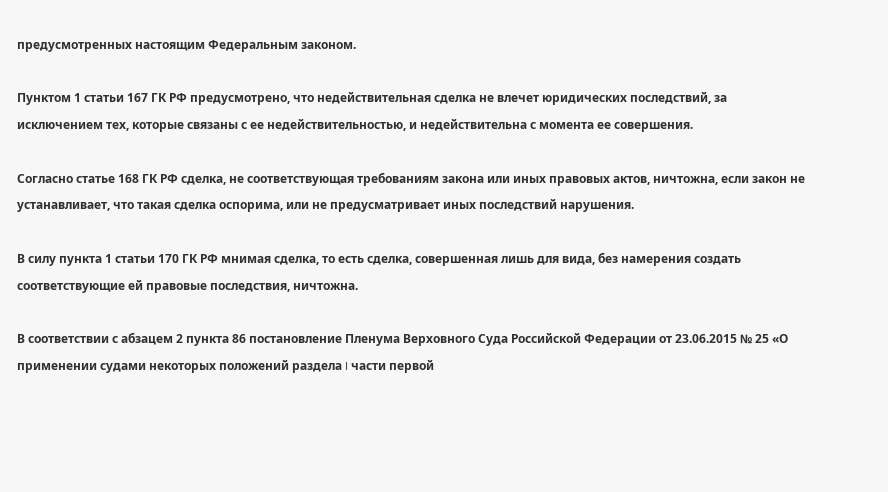предусмотренных настоящим Федеральным законом.

Пунктом 1 статьи 167 ГК РФ предусмотрено, что недействительная сделка не влечет юридических последствий, за исключением тех, которые связаны с ее недействительностью, и недействительна с момента ее совершения.

Согласно статье 168 ГК РФ сделка, не соответствующая требованиям закона или иных правовых актов, ничтожна, если закон не устанавливает, что такая сделка оспорима, или не предусматривает иных последствий нарушения.

В силу пункта 1 статьи 170 ГК РФ мнимая сделка, то есть сделка, совершенная лишь для вида, без намерения создать соответствующие ей правовые последствия, ничтожна.

В соответствии с абзацем 2 пункта 86 постановление Пленума Верховного Суда Российской Федерации от 23.06.2015 № 25 «О применении судами некоторых положений раздела I части первой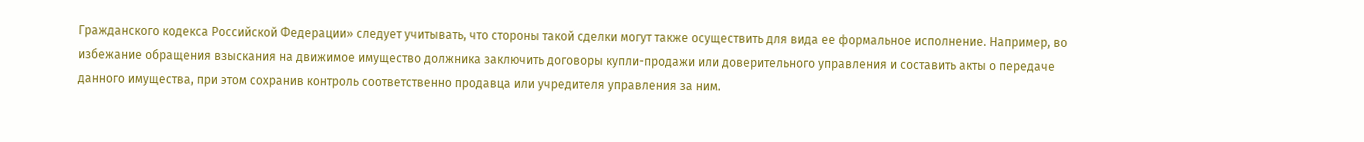Гражданского кодекса Российской Федерации» следует учитывать, что стороны такой сделки могут также осуществить для вида ее формальное исполнение. Например, во избежание обращения взыскания на движимое имущество должника заключить договоры купли-продажи или доверительного управления и составить акты о передаче данного имущества, при этом сохранив контроль соответственно продавца или учредителя управления за ним.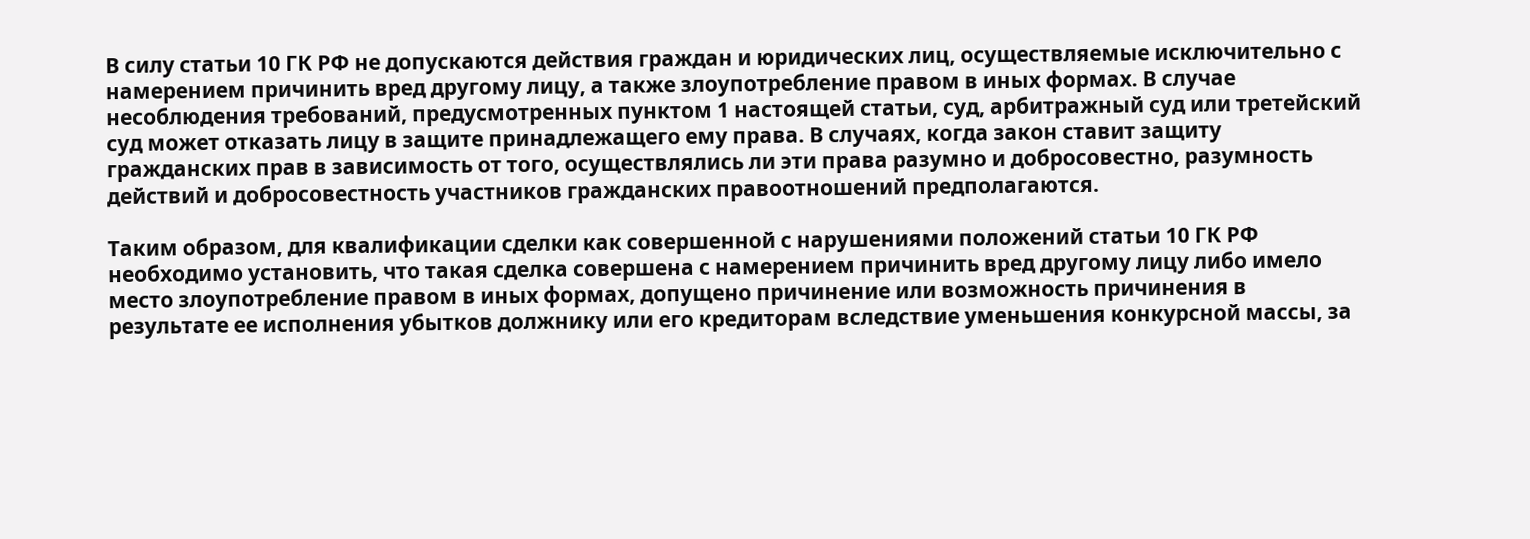В силу статьи 10 ГК РФ не допускаются действия граждан и юридических лиц, осуществляемые исключительно с намерением причинить вред другому лицу, а также злоупотребление правом в иных формах. В случае несоблюдения требований, предусмотренных пунктом 1 настоящей статьи, суд, арбитражный суд или третейский суд может отказать лицу в защите принадлежащего ему права. В случаях, когда закон ставит защиту гражданских прав в зависимость от того, осуществлялись ли эти права разумно и добросовестно, разумность действий и добросовестность участников гражданских правоотношений предполагаются.

Таким образом, для квалификации сделки как совершенной с нарушениями положений статьи 10 ГК РФ необходимо установить, что такая сделка совершена с намерением причинить вред другому лицу либо имело место злоупотребление правом в иных формах, допущено причинение или возможность причинения в результате ее исполнения убытков должнику или его кредиторам вследствие уменьшения конкурсной массы, за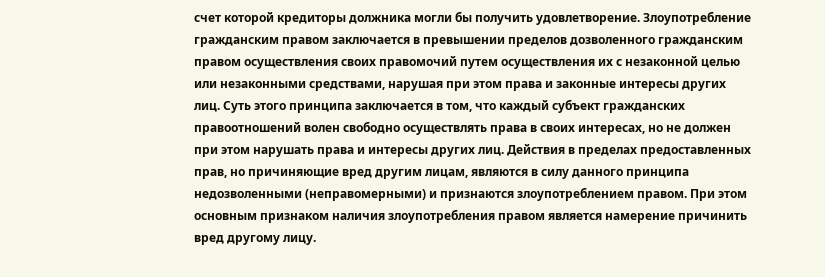счет которой кредиторы должника могли бы получить удовлетворение. Злоупотребление гражданским правом заключается в превышении пределов дозволенного гражданским правом осуществления своих правомочий путем осуществления их с незаконной целью или незаконными средствами, нарушая при этом права и законные интересы других лиц. Суть этого принципа заключается в том, что каждый субъект гражданских правоотношений волен свободно осуществлять права в своих интересах, но не должен при этом нарушать права и интересы других лиц. Действия в пределах предоставленных прав, но причиняющие вред другим лицам, являются в силу данного принципа недозволенными (неправомерными) и признаются злоупотреблением правом. При этом основным признаком наличия злоупотребления правом является намерение причинить вред другому лицу.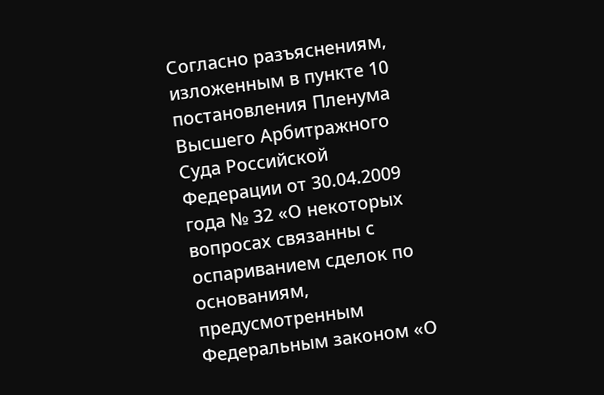Согласно разъяснениям, изложенным в пункте 10 постановления Пленума Высшего Арбитражного Суда Российской Федерации от 30.04.2009 года № 32 «О некоторых вопросах связанны с оспариванием сделок по основаниям, предусмотренным Федеральным законом «О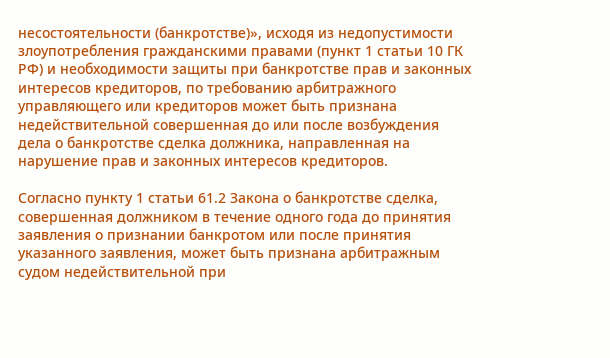несостоятельности (банкротстве)», исходя из недопустимости злоупотребления гражданскими правами (пункт 1 статьи 10 ГК РФ) и необходимости защиты при банкротстве прав и законных интересов кредиторов, по требованию арбитражного управляющего или кредиторов может быть признана недействительной совершенная до или после возбуждения дела о банкротстве сделка должника, направленная на нарушение прав и законных интересов кредиторов.

Согласно пункту 1 статьи 61.2 Закона о банкротстве сделка, совершенная должником в течение одного года до принятия заявления о признании банкротом или после принятия указанного заявления, может быть признана арбитражным судом недействительной при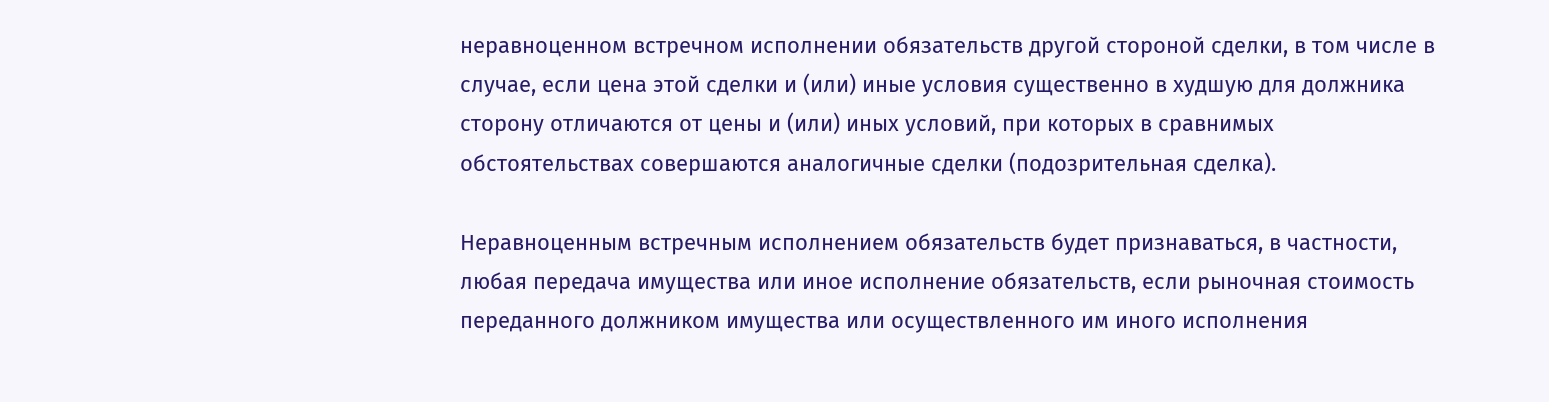неравноценном встречном исполнении обязательств другой стороной сделки, в том числе в случае, если цена этой сделки и (или) иные условия существенно в худшую для должника сторону отличаются от цены и (или) иных условий, при которых в сравнимых обстоятельствах совершаются аналогичные сделки (подозрительная сделка).

Неравноценным встречным исполнением обязательств будет признаваться, в частности, любая передача имущества или иное исполнение обязательств, если рыночная стоимость переданного должником имущества или осуществленного им иного исполнения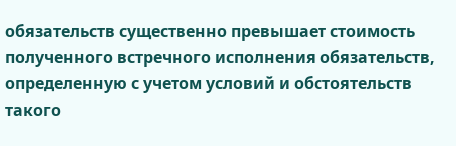обязательств существенно превышает стоимость полученного встречного исполнения обязательств, определенную с учетом условий и обстоятельств такого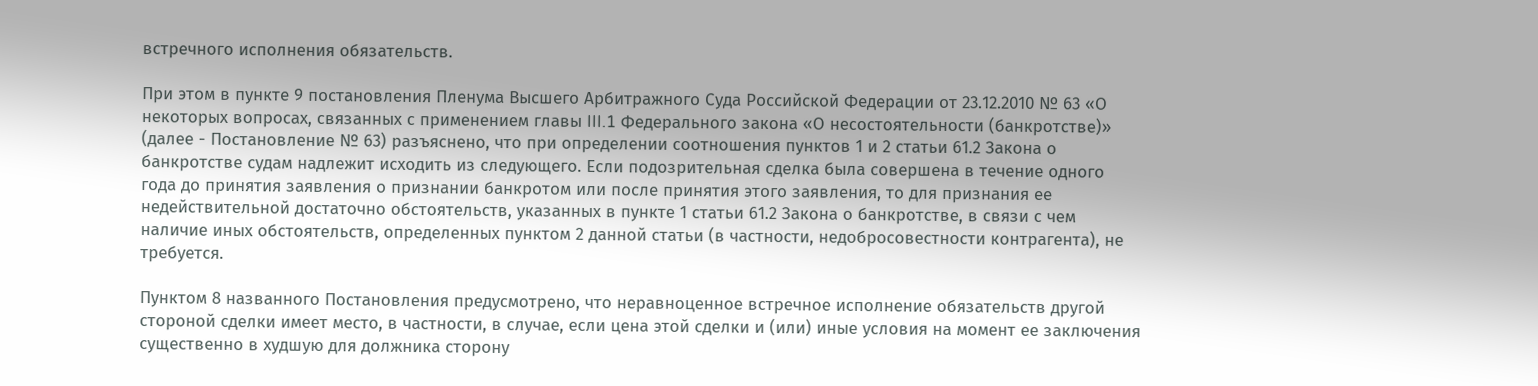встречного исполнения обязательств.

При этом в пункте 9 постановления Пленума Высшего Арбитражного Суда Российской Федерации от 23.12.2010 № 63 «О некоторых вопросах, связанных с применением главы III.1 Федерального закона «О несостоятельности (банкротстве)» (далее - Постановление № 63) разъяснено, что при определении соотношения пунктов 1 и 2 статьи 61.2 Закона о банкротстве судам надлежит исходить из следующего. Если подозрительная сделка была совершена в течение одного года до принятия заявления о признании банкротом или после принятия этого заявления, то для признания ее недействительной достаточно обстоятельств, указанных в пункте 1 статьи 61.2 Закона о банкротстве, в связи с чем наличие иных обстоятельств, определенных пунктом 2 данной статьи (в частности, недобросовестности контрагента), не требуется.

Пунктом 8 названного Постановления предусмотрено, что неравноценное встречное исполнение обязательств другой стороной сделки имеет место, в частности, в случае, если цена этой сделки и (или) иные условия на момент ее заключения существенно в худшую для должника сторону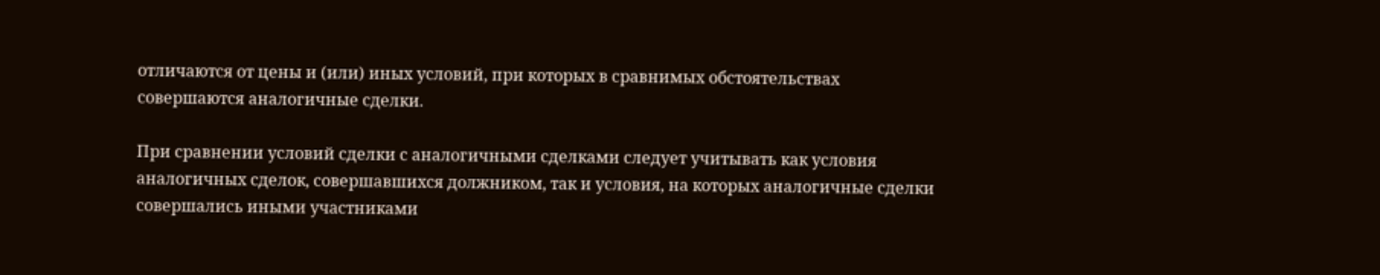отличаются от цены и (или) иных условий, при которых в сравнимых обстоятельствах совершаются аналогичные сделки.

При сравнении условий сделки с аналогичными сделками следует учитывать как условия аналогичных сделок, совершавшихся должником, так и условия, на которых аналогичные сделки совершались иными участниками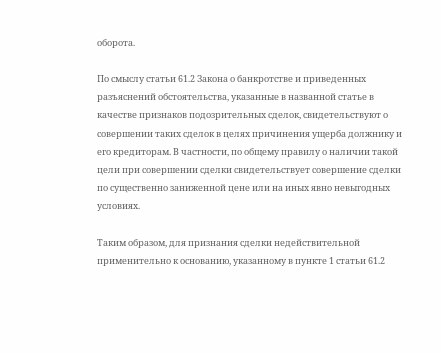оборота.

По смыслу статьи 61.2 Закона о банкротстве и приведенных разъяснений обстоятельства, указанные в названной статье в качестве признаков подозрительных сделок, свидетельствуют о совершении таких сделок в целях причинения ущерба должнику и его кредиторам. В частности, по общему правилу о наличии такой цели при совершении сделки свидетельствует совершение сделки по существенно заниженной цене или на иных явно невыгодных условиях.

Таким образом, для признания сделки недействительной применительно к основанию, указанному в пункте 1 статьи 61.2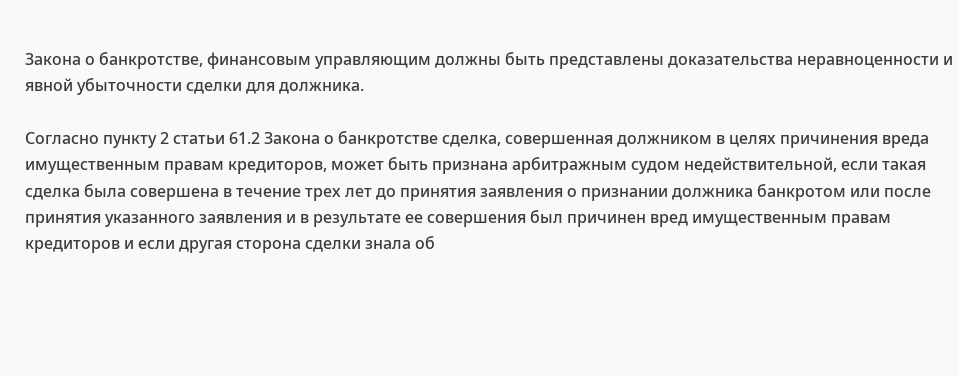Закона о банкротстве, финансовым управляющим должны быть представлены доказательства неравноценности и явной убыточности сделки для должника.

Согласно пункту 2 статьи 61.2 Закона о банкротстве сделка, совершенная должником в целях причинения вреда имущественным правам кредиторов, может быть признана арбитражным судом недействительной, если такая сделка была совершена в течение трех лет до принятия заявления о признании должника банкротом или после принятия указанного заявления и в результате ее совершения был причинен вред имущественным правам кредиторов и если другая сторона сделки знала об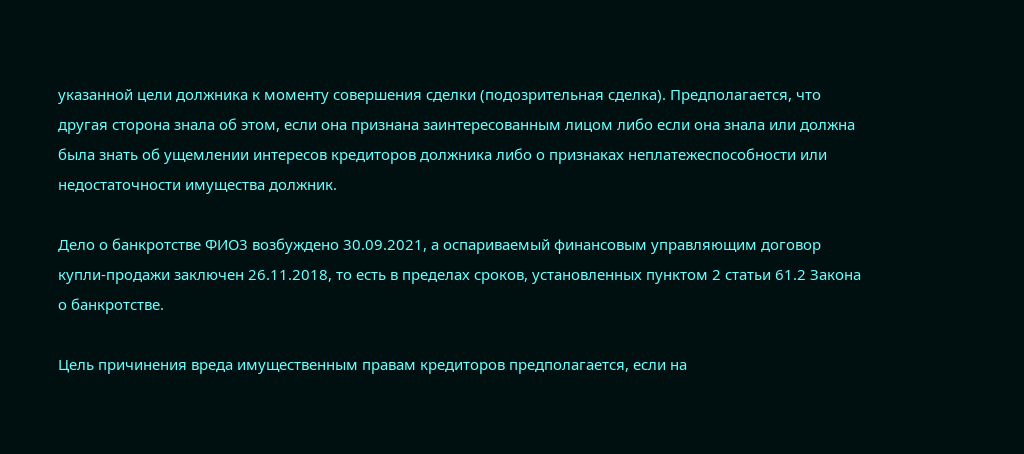указанной цели должника к моменту совершения сделки (подозрительная сделка). Предполагается, что другая сторона знала об этом, если она признана заинтересованным лицом либо если она знала или должна была знать об ущемлении интересов кредиторов должника либо о признаках неплатежеспособности или недостаточности имущества должник.

Дело о банкротстве ФИО3 возбуждено 30.09.2021, а оспариваемый финансовым управляющим договор купли-продажи заключен 26.11.2018, то есть в пределах сроков, установленных пунктом 2 статьи 61.2 Закона о банкротстве.

Цель причинения вреда имущественным правам кредиторов предполагается, если на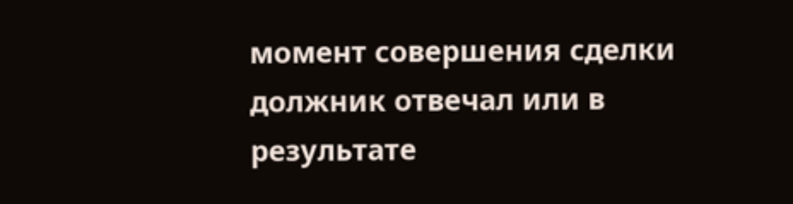момент совершения сделки должник отвечал или в результате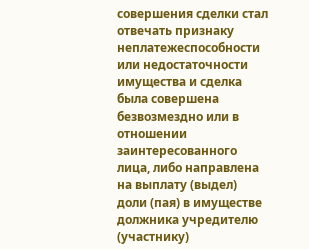совершения сделки стал отвечать признаку неплатежеспособности или недостаточности имущества и сделка была совершена безвозмездно или в отношении заинтересованного лица, либо направлена на выплату (выдел) доли (пая) в имуществе должника учредителю (участнику)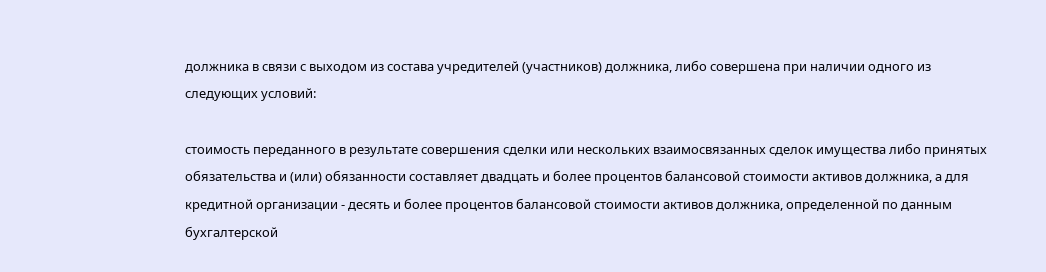должника в связи с выходом из состава учредителей (участников) должника, либо совершена при наличии одного из следующих условий:

стоимость переданного в результате совершения сделки или нескольких взаимосвязанных сделок имущества либо принятых обязательства и (или) обязанности составляет двадцать и более процентов балансовой стоимости активов должника, а для кредитной организации - десять и более процентов балансовой стоимости активов должника, определенной по данным бухгалтерской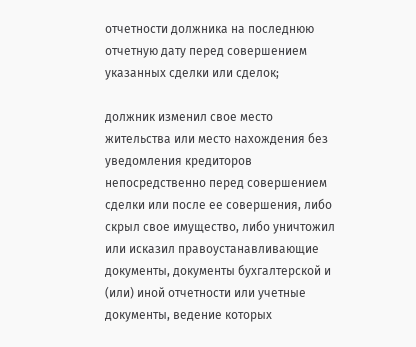отчетности должника на последнюю отчетную дату перед совершением указанных сделки или сделок;

должник изменил свое место жительства или место нахождения без уведомления кредиторов непосредственно перед совершением сделки или после ее совершения, либо скрыл свое имущество, либо уничтожил или исказил правоустанавливающие документы, документы бухгалтерской и (или) иной отчетности или учетные документы, ведение которых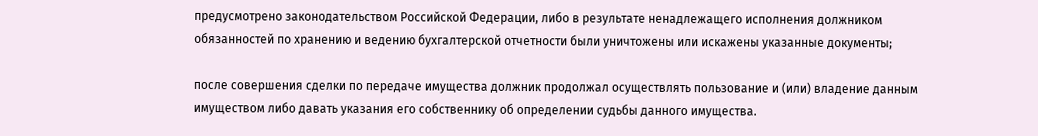предусмотрено законодательством Российской Федерации, либо в результате ненадлежащего исполнения должником обязанностей по хранению и ведению бухгалтерской отчетности были уничтожены или искажены указанные документы;

после совершения сделки по передаче имущества должник продолжал осуществлять пользование и (или) владение данным имуществом либо давать указания его собственнику об определении судьбы данного имущества.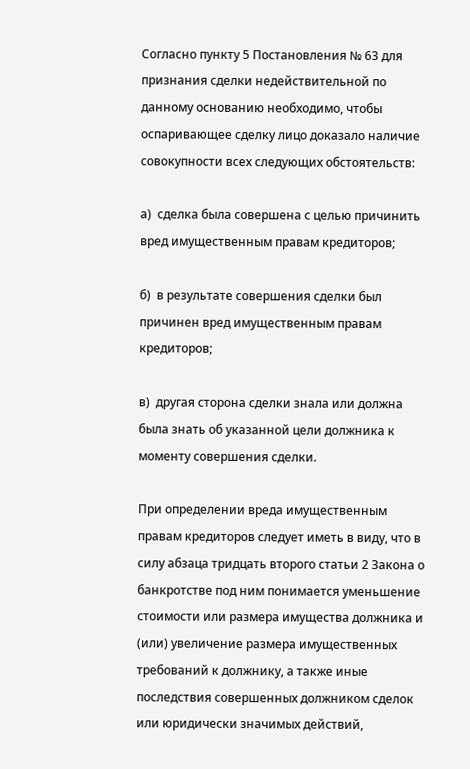Согласно пункту 5 Постановления № 63 для признания сделки недействительной по данному основанию необходимо, чтобы оспаривающее сделку лицо доказало наличие совокупности всех следующих обстоятельств:

а)  сделка была совершена с целью причинить вред имущественным правам кредиторов;

б)  в результате совершения сделки был причинен вред имущественным правам кредиторов;

в)  другая сторона сделки знала или должна была знать об указанной цели должника к моменту совершения сделки.

При определении вреда имущественным правам кредиторов следует иметь в виду, что в силу абзаца тридцать второго статьи 2 Закона о банкротстве под ним понимается уменьшение стоимости или размера имущества должника и (или) увеличение размера имущественных требований к должнику, а также иные последствия совершенных должником сделок или юридически значимых действий,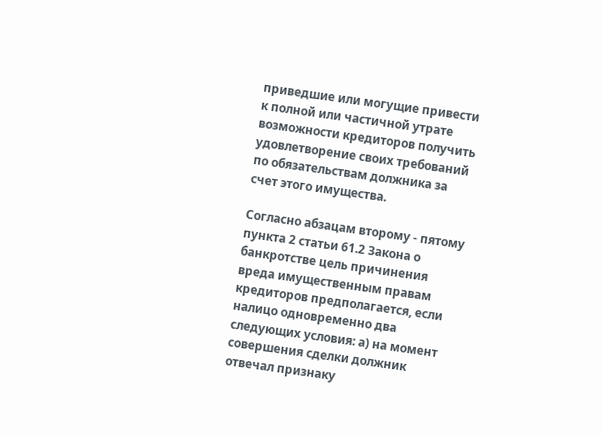приведшие или могущие привести к полной или частичной утрате возможности кредиторов получить удовлетворение своих требований по обязательствам должника за счет этого имущества.

Согласно абзацам второму - пятому пункта 2 статьи 61.2 Закона о банкротстве цель причинения вреда имущественным правам кредиторов предполагается, если налицо одновременно два следующих условия: а) на момент совершения сделки должник отвечал признаку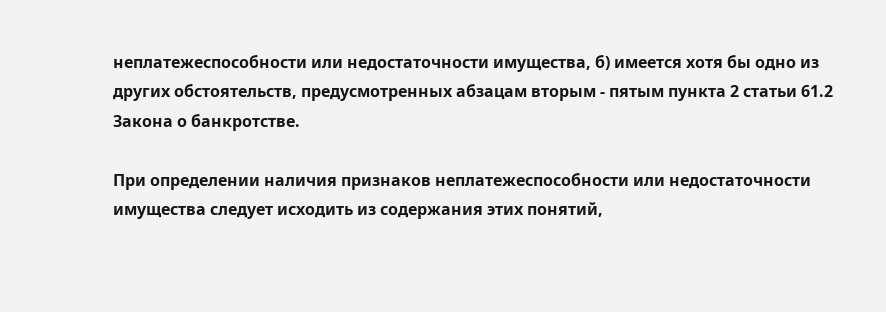неплатежеспособности или недостаточности имущества, б) имеется хотя бы одно из других обстоятельств, предусмотренных абзацам вторым - пятым пункта 2 статьи 61.2 Закона о банкротстве.

При определении наличия признаков неплатежеспособности или недостаточности имущества следует исходить из содержания этих понятий,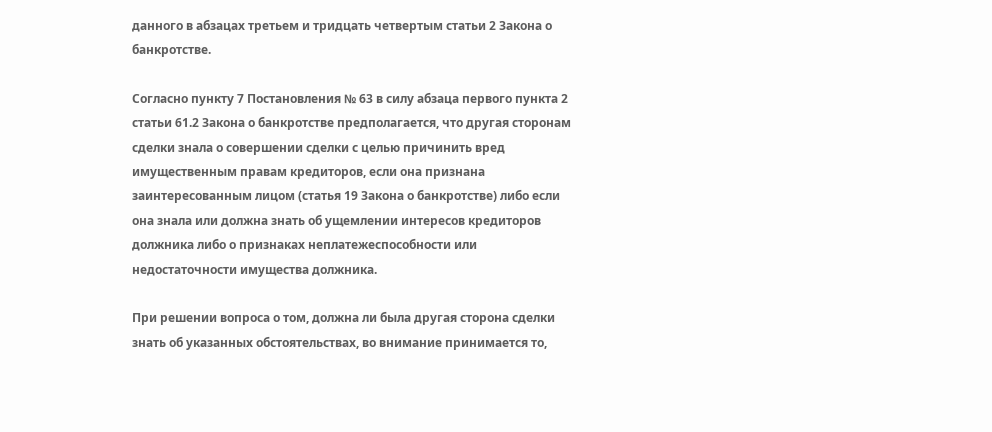данного в абзацах третьем и тридцать четвертым статьи 2 Закона о банкротстве.

Согласно пункту 7 Постановления № 63 в силу абзаца первого пункта 2 статьи 61.2 Закона о банкротстве предполагается, что другая сторонам сделки знала о совершении сделки с целью причинить вред имущественным правам кредиторов, если она признана заинтересованным лицом (статья 19 Закона о банкротстве) либо если она знала или должна знать об ущемлении интересов кредиторов должника либо о признаках неплатежеспособности или недостаточности имущества должника.

При решении вопроса о том, должна ли была другая сторона сделки знать об указанных обстоятельствах, во внимание принимается то,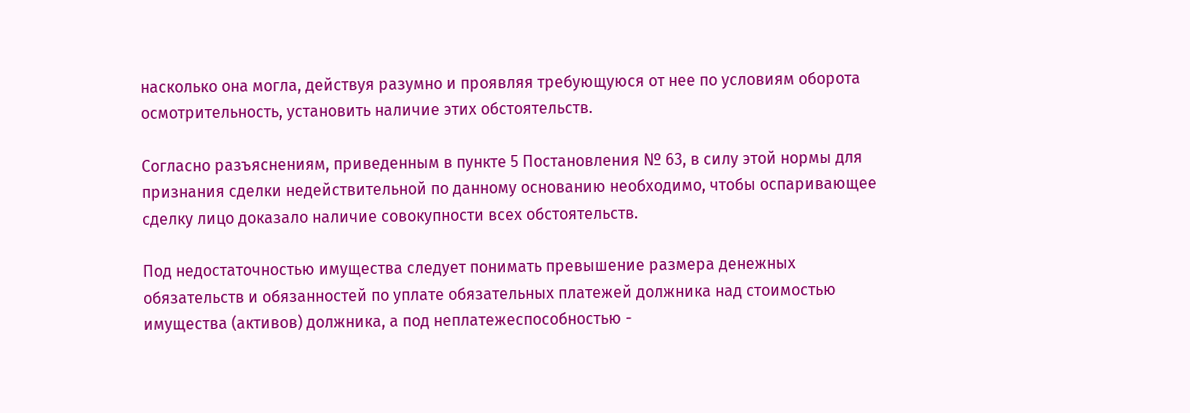насколько она могла, действуя разумно и проявляя требующуюся от нее по условиям оборота осмотрительность, установить наличие этих обстоятельств.

Согласно разъяснениям, приведенным в пункте 5 Постановления № 63, в силу этой нормы для признания сделки недействительной по данному основанию необходимо, чтобы оспаривающее сделку лицо доказало наличие совокупности всех обстоятельств.

Под недостаточностью имущества следует понимать превышение размера денежных обязательств и обязанностей по уплате обязательных платежей должника над стоимостью имущества (активов) должника, а под неплатежеспособностью -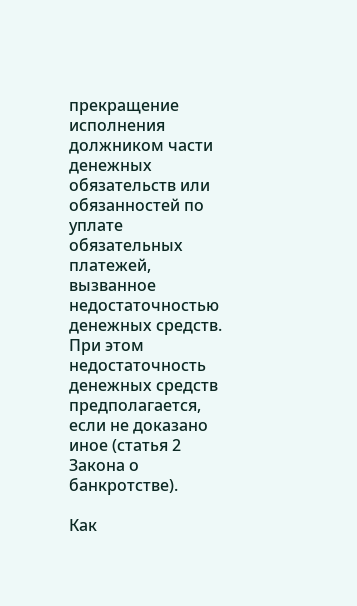прекращение исполнения должником части денежных обязательств или обязанностей по уплате обязательных платежей, вызванное недостаточностью денежных средств. При этом недостаточность денежных средств предполагается, если не доказано иное (статья 2 Закона о банкротстве).

Как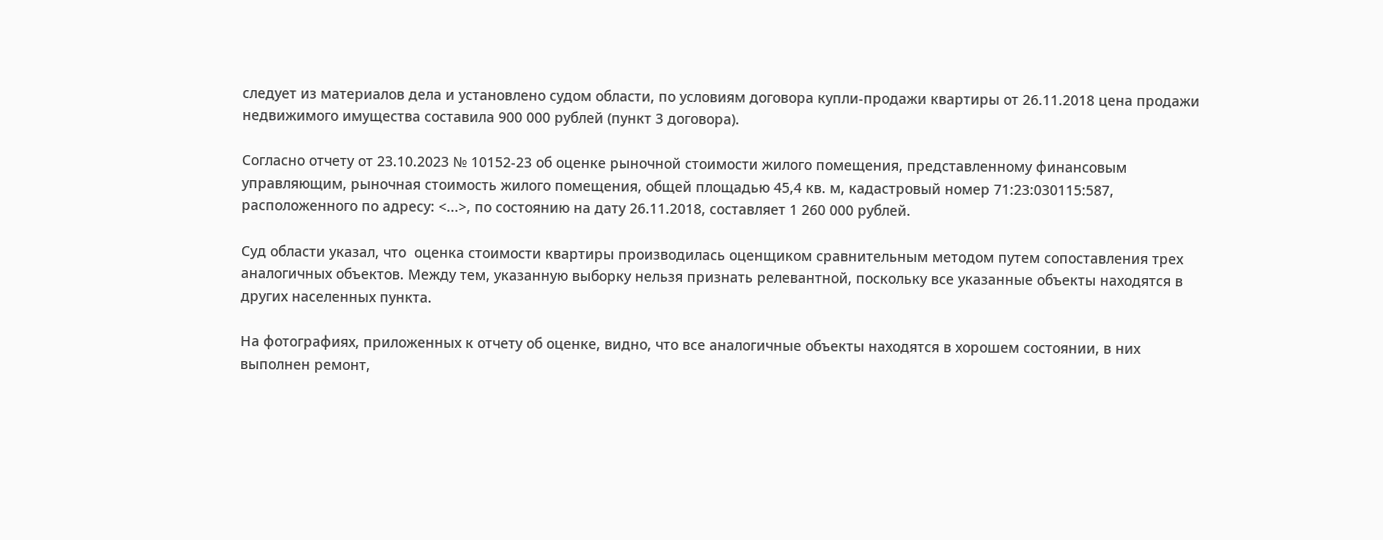следует из материалов дела и установлено судом области, по условиям договора купли-продажи квартиры от 26.11.2018 цена продажи недвижимого имущества составила 900 000 рублей (пункт 3 договора).

Согласно отчету от 23.10.2023 № 10152-23 об оценке рыночной стоимости жилого помещения, представленному финансовым управляющим, рыночная стоимость жилого помещения, общей площадью 45,4 кв. м, кадастровый номер 71:23:030115:587, расположенного по адресу: <...>, по состоянию на дату 26.11.2018, составляет 1 260 000 рублей.

Суд области указал, что  оценка стоимости квартиры производилась оценщиком сравнительным методом путем сопоставления трех аналогичных объектов. Между тем, указанную выборку нельзя признать релевантной, поскольку все указанные объекты находятся в других населенных пункта.

На фотографиях, приложенных к отчету об оценке, видно, что все аналогичные объекты находятся в хорошем состоянии, в них выполнен ремонт,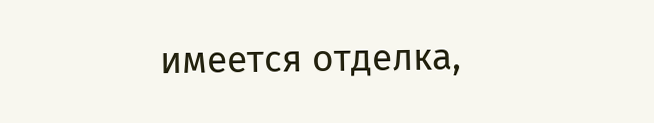имеется отделка,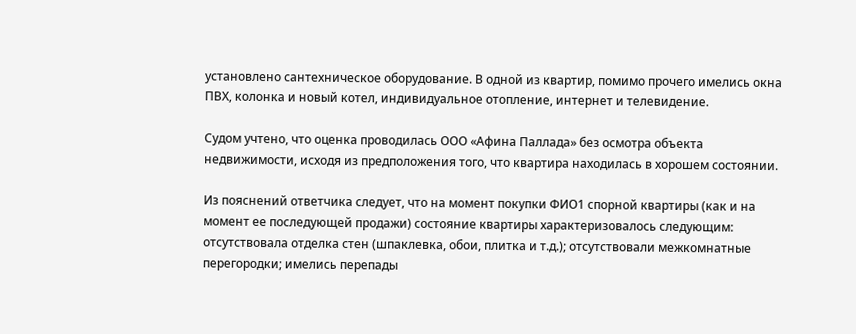установлено сантехническое оборудование. В одной из квартир, помимо прочего имелись окна ПВХ, колонка и новый котел, индивидуальное отопление, интернет и телевидение.

Судом учтено, что оценка проводилась ООО «Афина Паллада» без осмотра объекта недвижимости, исходя из предположения того, что квартира находилась в хорошем состоянии.

Из пояснений ответчика следует, что на момент покупки ФИО1 спорной квартиры (как и на момент ее последующей продажи) состояние квартиры характеризовалось следующим: отсутствовала отделка стен (шпаклевка, обои, плитка и т.д.); отсутствовали межкомнатные перегородки; имелись перепады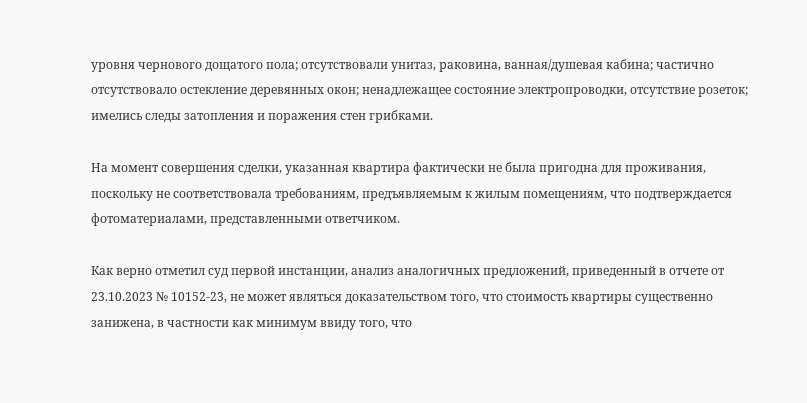уровня чернового дощатого пола; отсутствовали унитаз, раковина, ванная/душевая кабина; частично отсутствовало остекление деревянных окон; ненадлежащее состояние электропроводки, отсутствие розеток; имелись следы затопления и поражения стен грибками.

На момент совершения сделки, указанная квартира фактически не была пригодна для проживания, поскольку не соответствовала требованиям, предъявляемым к жилым помещениям, что подтверждается фотоматериалами, представленными ответчиком.

Как верно отметил суд первой инстанции, анализ аналогичных предложений, приведенный в отчете от 23.10.2023 № 10152-23, не может являться доказательством того, что стоимость квартиры существенно занижена, в частности как минимум ввиду того, что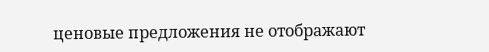ценовые предложения не отображают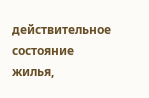действительное состояние жилья,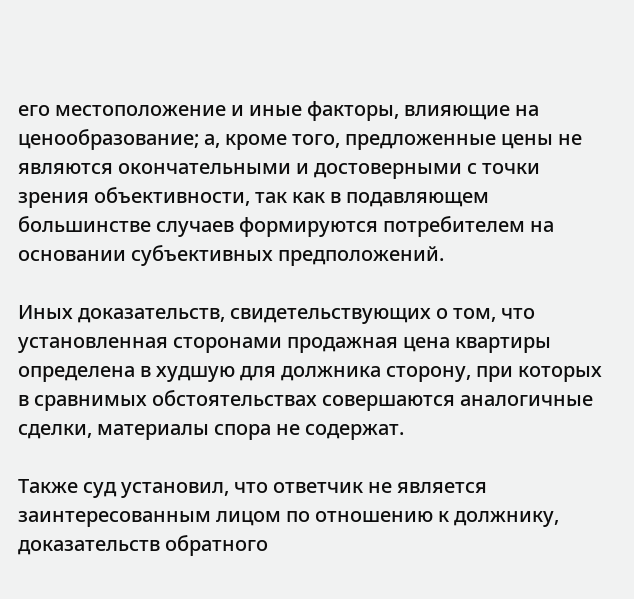его местоположение и иные факторы, влияющие на ценообразование; а, кроме того, предложенные цены не являются окончательными и достоверными с точки зрения объективности, так как в подавляющем большинстве случаев формируются потребителем на основании субъективных предположений.

Иных доказательств, свидетельствующих о том, что установленная сторонами продажная цена квартиры определена в худшую для должника сторону, при которых в сравнимых обстоятельствах совершаются аналогичные сделки, материалы спора не содержат.

Также суд установил, что ответчик не является заинтересованным лицом по отношению к должнику, доказательств обратного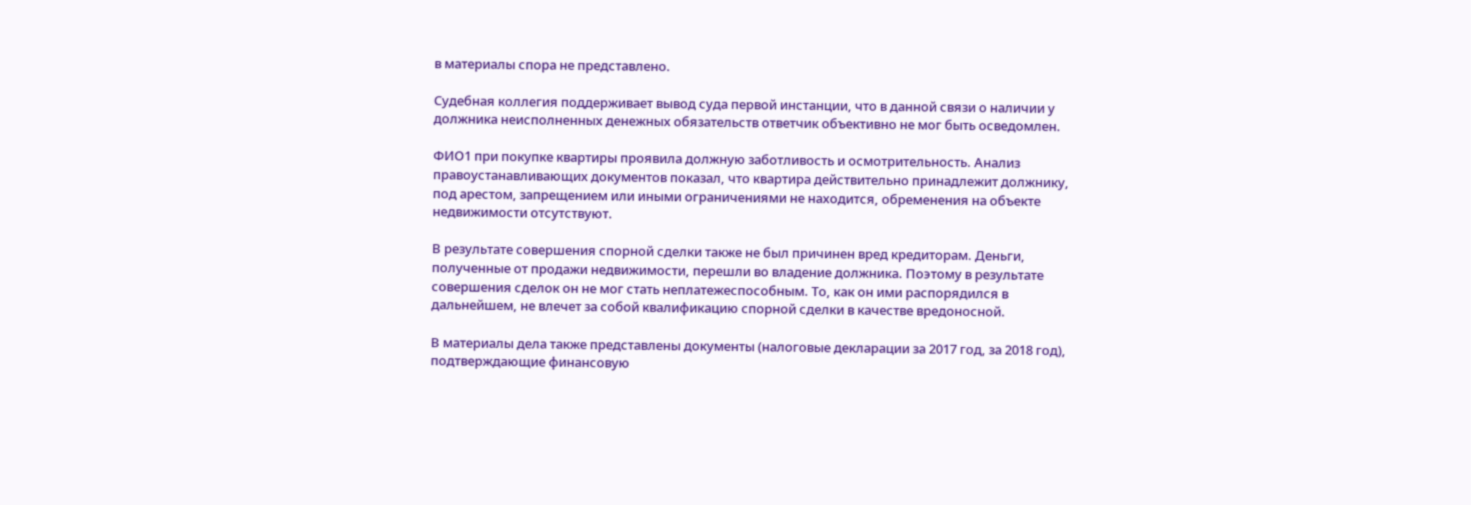в материалы спора не представлено.

Судебная коллегия поддерживает вывод суда первой инстанции, что в данной связи о наличии у должника неисполненных денежных обязательств ответчик объективно не мог быть осведомлен.

ФИО1 при покупке квартиры проявила должную заботливость и осмотрительность. Анализ правоустанавливающих документов показал, что квартира действительно принадлежит должнику, под арестом, запрещением или иными ограничениями не находится, обременения на объекте недвижимости отсутствуют.

В результате совершения спорной сделки также не был причинен вред кредиторам. Деньги, полученные от продажи недвижимости, перешли во владение должника. Поэтому в результате совершения сделок он не мог стать неплатежеспособным. То, как он ими распорядился в дальнейшем, не влечет за собой квалификацию спорной сделки в качестве вредоносной.

В материалы дела также представлены документы (налоговые декларации за 2017 год, за 2018 год), подтверждающие финансовую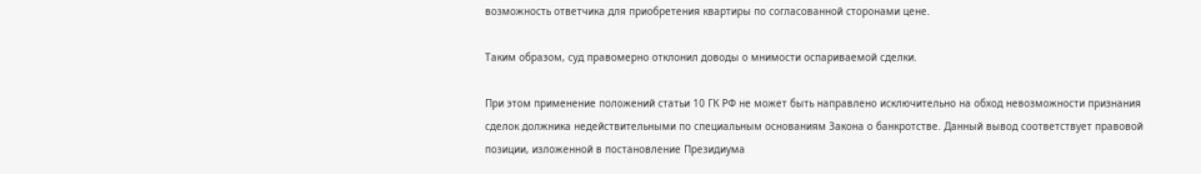возможность ответчика для приобретения квартиры по согласованной сторонами цене.

Таким образом, суд правомерно отклонил доводы о мнимости оспариваемой сделки.

При этом применение положений статьи 10 ГК РФ не может быть направлено исключительно на обход невозможности признания сделок должника недействительными по специальным основаниям Закона о банкротстве. Данный вывод соответствует правовой позиции, изложенной в постановление Президиума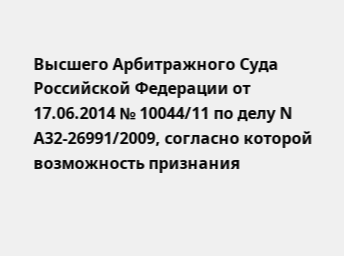Высшего Арбитражного Суда Российской Федерации от 17.06.2014 № 10044/11 по делу N А32-26991/2009, согласно которой возможность признания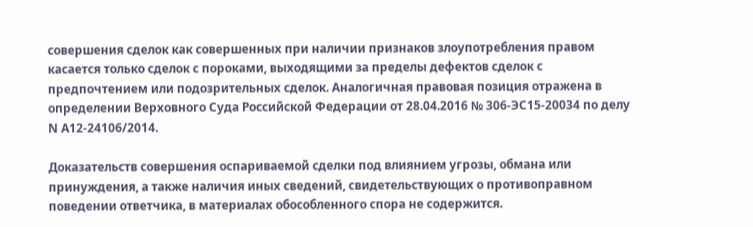совершения сделок как совершенных при наличии признаков злоупотребления правом касается только сделок с пороками, выходящими за пределы дефектов сделок с предпочтением или подозрительных сделок. Аналогичная правовая позиция отражена в определении Верховного Суда Российской Федерации от 28.04.2016 № 306-ЭС15-20034 по делу N А12-24106/2014.

Доказательств совершения оспариваемой сделки под влиянием угрозы, обмана или принуждения, а также наличия иных сведений, свидетельствующих о противоправном поведении ответчика, в материалах обособленного спора не содержится.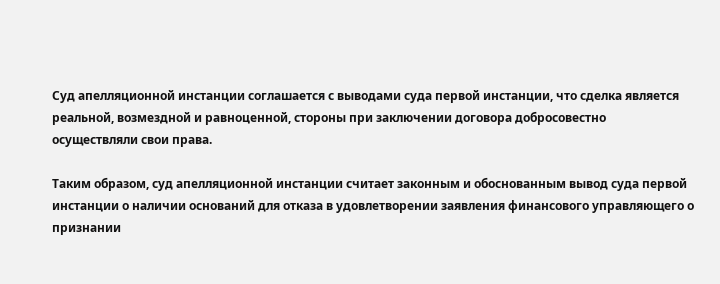Суд апелляционной инстанции соглашается с выводами суда первой инстанции, что сделка является реальной, возмездной и равноценной, стороны при заключении договора добросовестно осуществляли свои права.

Таким образом, суд апелляционной инстанции считает законным и обоснованным вывод суда первой инстанции о наличии оснований для отказа в удовлетворении заявления финансового управляющего о признании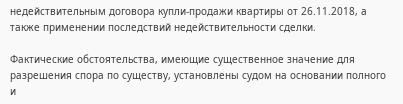недействительным договора купли-продажи квартиры от 26.11.2018, а также применении последствий недействительности сделки.

Фактические обстоятельства, имеющие существенное значение для разрешения спора по существу, установлены судом на основании полного и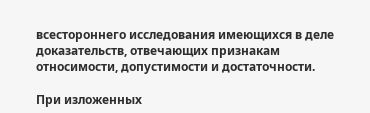всестороннего исследования имеющихся в деле доказательств, отвечающих признакам относимости, допустимости и достаточности.

При изложенных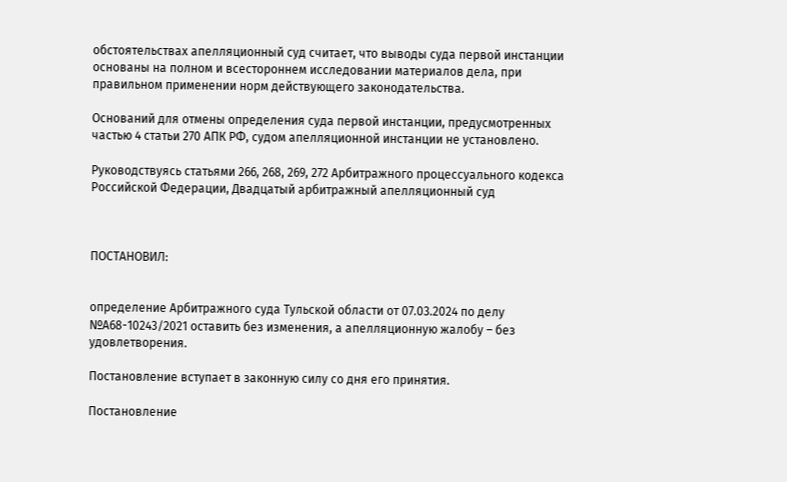обстоятельствах апелляционный суд считает, что выводы суда первой инстанции основаны на полном и всестороннем исследовании материалов дела, при правильном применении норм действующего законодательства.

Оснований для отмены определения суда первой инстанции, предусмотренных частью 4 статьи 270 АПК РФ, судом апелляционной инстанции не установлено.

Руководствуясь статьями 266, 268, 269, 272 Арбитражного процессуального кодекса Российской Федерации, Двадцатый арбитражный апелляционный суд



ПОСТАНОВИЛ:


определение Арбитражного суда Тульской области от 07.03.2024 по делу                                        №А68-10243/2021 оставить без изменения, а апелляционную жалобу – без удовлетворения.

Постановление вступает в законную силу со дня его принятия.

Постановление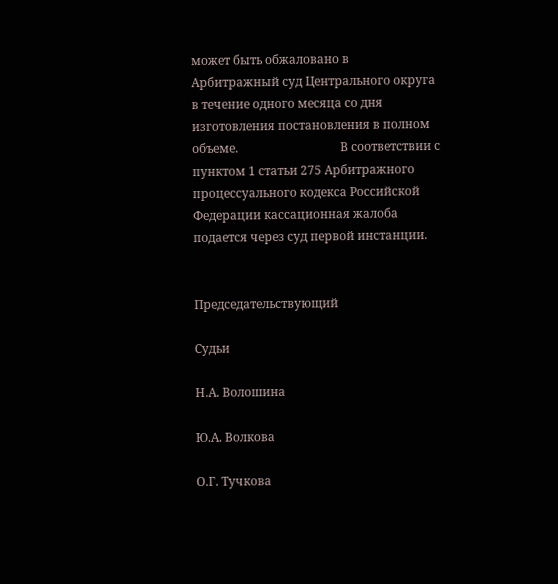может быть обжаловано в Арбитражный суд Центрального округа в течение одного месяца со дня изготовления постановления в полном объеме.                                  В соответствии с пунктом 1 статьи 275 Арбитражного процессуального кодекса Российской Федерации кассационная жалоба подается через суд первой инстанции.


Председательствующий

Судьи

Н.А. Волошина

Ю.А. Волкова

О.Г. Тучкова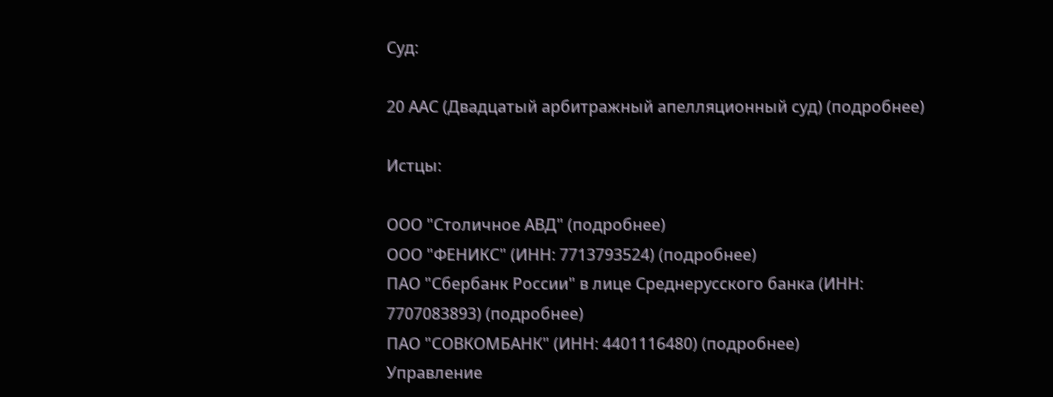Суд:

20 ААС (Двадцатый арбитражный апелляционный суд) (подробнее)

Истцы:

ООО "Столичное АВД" (подробнее)
ООО "ФЕНИКС" (ИНН: 7713793524) (подробнее)
ПАО "Сбербанк России" в лице Среднерусского банка (ИНН: 7707083893) (подробнее)
ПАО "СОВКОМБАНК" (ИНН: 4401116480) (подробнее)
Управление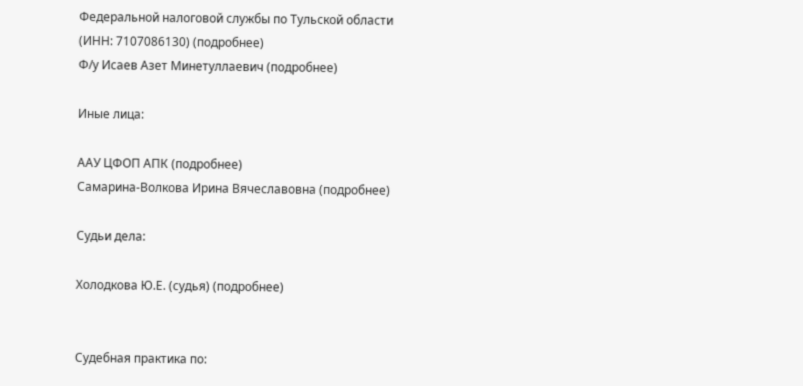Федеральной налоговой службы по Тульской области (ИНН: 7107086130) (подробнее)
Ф/у Исаев Азет Минетуллаевич (подробнее)

Иные лица:

ААУ ЦФОП АПК (подробнее)
Самарина-Волкова Ирина Вячеславовна (подробнее)

Судьи дела:

Холодкова Ю.Е. (судья) (подробнее)


Судебная практика по: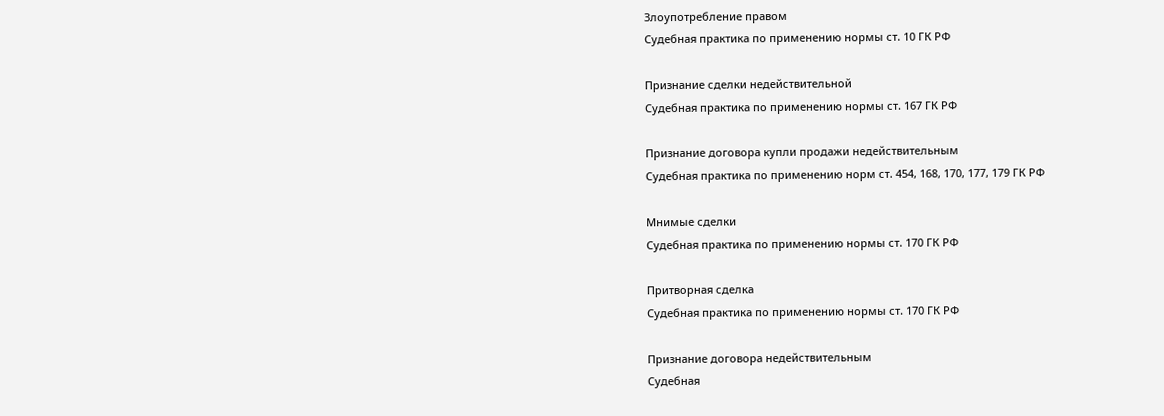Злоупотребление правом
Судебная практика по применению нормы ст. 10 ГК РФ

Признание сделки недействительной
Судебная практика по применению нормы ст. 167 ГК РФ

Признание договора купли продажи недействительным
Судебная практика по применению норм ст. 454, 168, 170, 177, 179 ГК РФ

Мнимые сделки
Судебная практика по применению нормы ст. 170 ГК РФ

Притворная сделка
Судебная практика по применению нормы ст. 170 ГК РФ

Признание договора недействительным
Судебная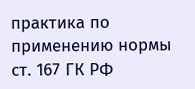практика по применению нормы ст. 167 ГК РФ